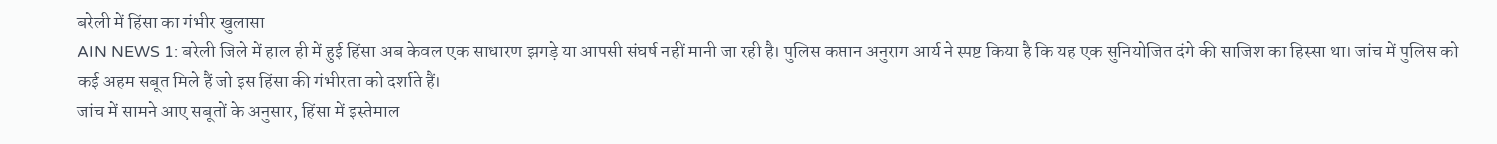बरेली में हिंसा का गंभीर खुलासा
AIN NEWS 1: बरेली जिले में हाल ही में हुई हिंसा अब केवल एक साधारण झगड़े या आपसी संघर्ष नहीं मानी जा रही है। पुलिस कप्तान अनुराग आर्य ने स्पष्ट किया है कि यह एक सुनियोजित दंगे की साजिश का हिस्सा था। जांच में पुलिस को कई अहम सबूत मिले हैं जो इस हिंसा की गंभीरता को दर्शाते हैं।
जांच में सामने आए सबूतों के अनुसार, हिंसा में इस्तेमाल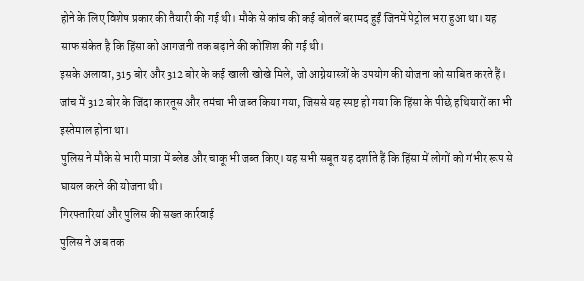होने के लिए विशेष प्रकार की तैयारी की गई थी। मौके से कांच की कई बोतलें बरामद हुईं जिनमें पेट्रोल भरा हुआ था। यह साफ संकेत है कि हिंसा को आगजनी तक बढ़ाने की कोशिश की गई थी।
इसके अलावा, 315 बोर और 312 बोर के कई खाली खोखे मिले, जो आग्नेयास्त्रों के उपयोग की योजना को साबित करते हैं। जांच में 312 बोर के जिंदा कारतूस और तमंचा भी जब्त किया गया, जिससे यह स्पष्ट हो गया कि हिंसा के पीछे हथियारों का भी इस्तेमाल होना था।
पुलिस ने मौके से भारी मात्रा में ब्लेड और चाकू भी जब्त किए। यह सभी सबूत यह दर्शाते हैं कि हिंसा में लोगों को गंभीर रूप से घायल करने की योजना थी।
गिरफ्तारियां और पुलिस की सख्त कार्रवाई
पुलिस ने अब तक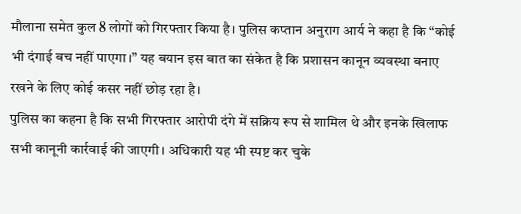मौलाना समेत कुल 8 लोगों को गिरफ्तार किया है। पुलिस कप्तान अनुराग आर्य ने कहा है कि “कोई भी दंगाई बच नहीं पाएगा।” यह बयान इस बात का संकेत है कि प्रशासन कानून व्यवस्था बनाए रखने के लिए कोई कसर नहीं छोड़ रहा है।
पुलिस का कहना है कि सभी गिरफ्तार आरोपी दंगे में सक्रिय रूप से शामिल थे और इनके खिलाफ सभी कानूनी कार्रवाई की जाएगी। अधिकारी यह भी स्पष्ट कर चुके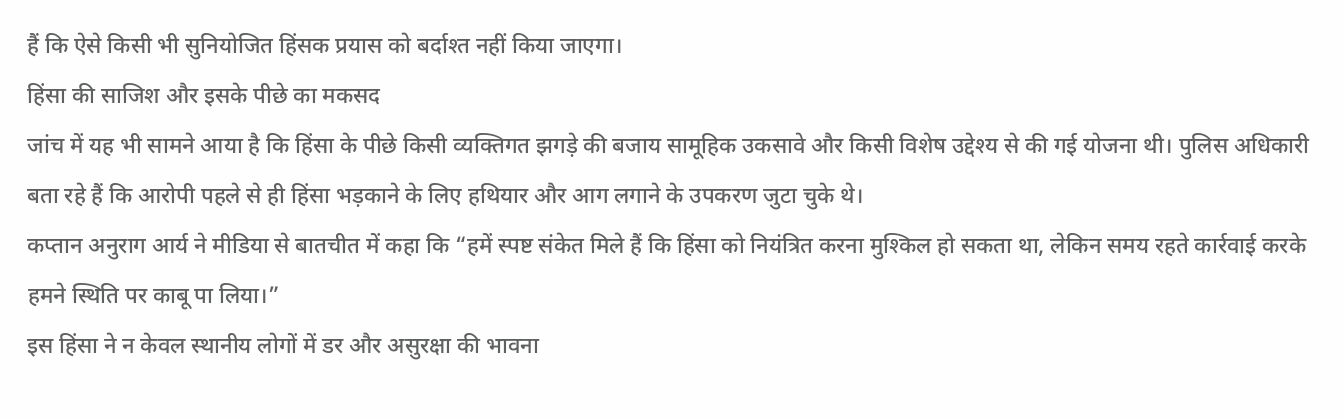हैं कि ऐसे किसी भी सुनियोजित हिंसक प्रयास को बर्दाश्त नहीं किया जाएगा।
हिंसा की साजिश और इसके पीछे का मकसद
जांच में यह भी सामने आया है कि हिंसा के पीछे किसी व्यक्तिगत झगड़े की बजाय सामूहिक उकसावे और किसी विशेष उद्देश्य से की गई योजना थी। पुलिस अधिकारी बता रहे हैं कि आरोपी पहले से ही हिंसा भड़काने के लिए हथियार और आग लगाने के उपकरण जुटा चुके थे।
कप्तान अनुराग आर्य ने मीडिया से बातचीत में कहा कि “हमें स्पष्ट संकेत मिले हैं कि हिंसा को नियंत्रित करना मुश्किल हो सकता था, लेकिन समय रहते कार्रवाई करके हमने स्थिति पर काबू पा लिया।”
इस हिंसा ने न केवल स्थानीय लोगों में डर और असुरक्षा की भावना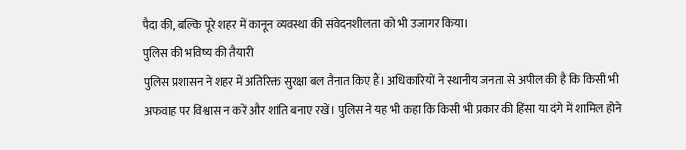पैदा की, बल्कि पूरे शहर में कानून व्यवस्था की संवेदनशीलता को भी उजागर किया।
पुलिस की भविष्य की तैयारी
पुलिस प्रशासन ने शहर में अतिरिक्त सुरक्षा बल तैनात किए हैं। अधिकारियों ने स्थानीय जनता से अपील की है कि किसी भी अफवाह पर विश्वास न करें और शांति बनाए रखें। पुलिस ने यह भी कहा कि किसी भी प्रकार की हिंसा या दंगे में शामिल होने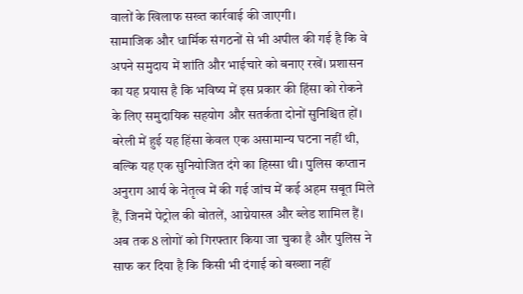वालों के खिलाफ सख्त कार्रवाई की जाएगी।
सामाजिक और धार्मिक संगठनों से भी अपील की गई है कि वे अपने समुदाय में शांति और भाईचारे को बनाए रखें। प्रशासन का यह प्रयास है कि भविष्य में इस प्रकार की हिंसा को रोकने के लिए समुदायिक सहयोग और सतर्कता दोनों सुनिश्चित हों।
बरेली में हुई यह हिंसा केवल एक असामान्य घटना नहीं थी, बल्कि यह एक सुनियोजित दंगे का हिस्सा थी। पुलिस कप्तान अनुराग आर्य के नेतृत्व में की गई जांच में कई अहम सबूत मिले हैं, जिनमें पेट्रोल की बोतलें, आग्नेयास्त्र और ब्लेड शामिल हैं। अब तक 8 लोगों को गिरफ्तार किया जा चुका है और पुलिस ने साफ कर दिया है कि किसी भी दंगाई को बख्शा नहीं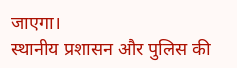जाएगा।
स्थानीय प्रशासन और पुलिस की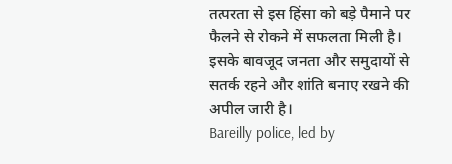तत्परता से इस हिंसा को बड़े पैमाने पर फैलने से रोकने में सफलता मिली है। इसके बावजूद जनता और समुदायों से सतर्क रहने और शांति बनाए रखने की अपील जारी है।
Bareilly police, led by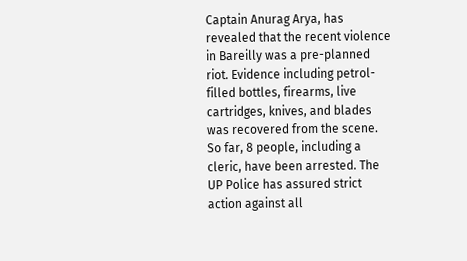Captain Anurag Arya, has revealed that the recent violence in Bareilly was a pre-planned riot. Evidence including petrol-filled bottles, firearms, live cartridges, knives, and blades was recovered from the scene. So far, 8 people, including a cleric, have been arrested. The UP Police has assured strict action against all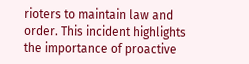rioters to maintain law and order. This incident highlights the importance of proactive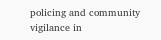policing and community vigilance in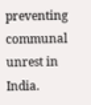preventing communal unrest in India.